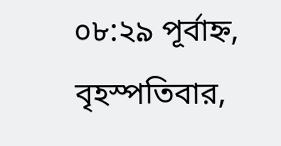০৮:২৯ পূর্বাহ্ন, বৃহস্পতিবার,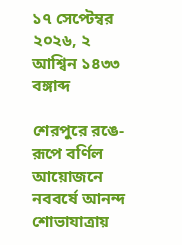১৭ সেপ্টেম্বর ২০২৬, ২ আশ্বিন ১৪৩৩ বঙ্গাব্দ

শেরপুরে রঙে-রূপে বর্ণিল আয়োজনে নববর্ষে আনন্দ শোভাযাত্রায়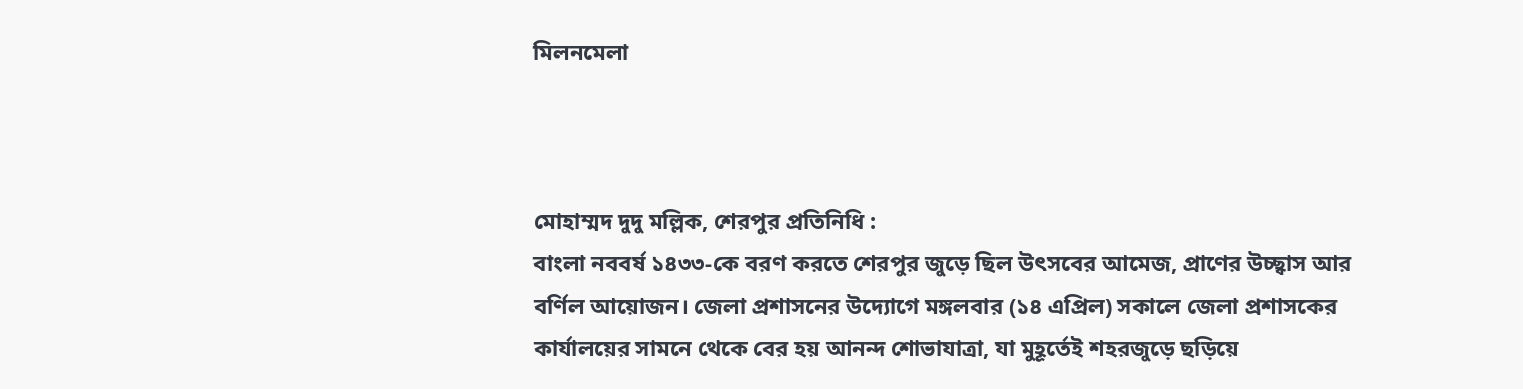মিলনমেলা



মোহাম্মদ দুদু মল্লিক, শেরপুর প্রতিনিধি :
বাংলা নববর্ষ ১৪৩৩-কে বরণ করতে শেরপুর জুড়ে ছিল উৎসবের আমেজ, প্রাণের উচ্ছ্বাস আর বর্ণিল আয়োজন। জেলা প্রশাসনের উদ্যোগে মঙ্গলবার (১৪ এপ্রিল) সকালে জেলা প্রশাসকের কার্যালয়ের সামনে থেকে বের হয় আনন্দ শোভাযাত্রা, যা মুহূর্তেই শহরজুড়ে ছড়িয়ে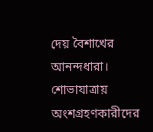দেয় বৈশাখের আনন্দধারা।
শোভাযাত্রায় অংশগ্রহণকারীদের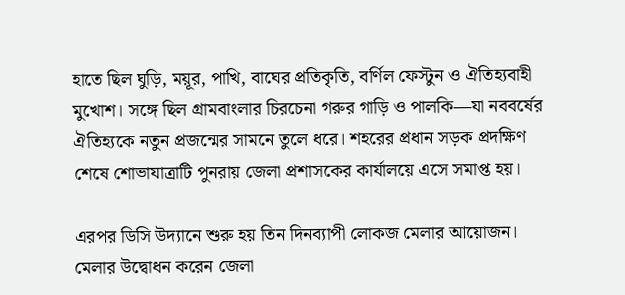হাতে ছিল ঘুড়ি, ময়ূর, পাখি, বাঘের প্রতিকৃতি, বর্ণিল ফেস্টুন ও ঐতিহ্যবাহী মুখোশ। সঙ্গে ছিল গ্রামবাংলার চিরচেনা গরুর গাড়ি ও পালকি—যা নববর্ষের ঐতিহ্যকে নতুন প্রজন্মের সামনে তুলে ধরে। শহরের প্রধান সড়ক প্রদক্ষিণ শেষে শোভাযাত্রাটি পুনরায় জেলা প্রশাসকের কার্যালয়ে এসে সমাপ্ত হয়।

এরপর ডিসি উদ্যানে শুরু হয় তিন দিনব্যাপী লোকজ মেলার আয়োজন। মেলার উদ্বোধন করেন জেলা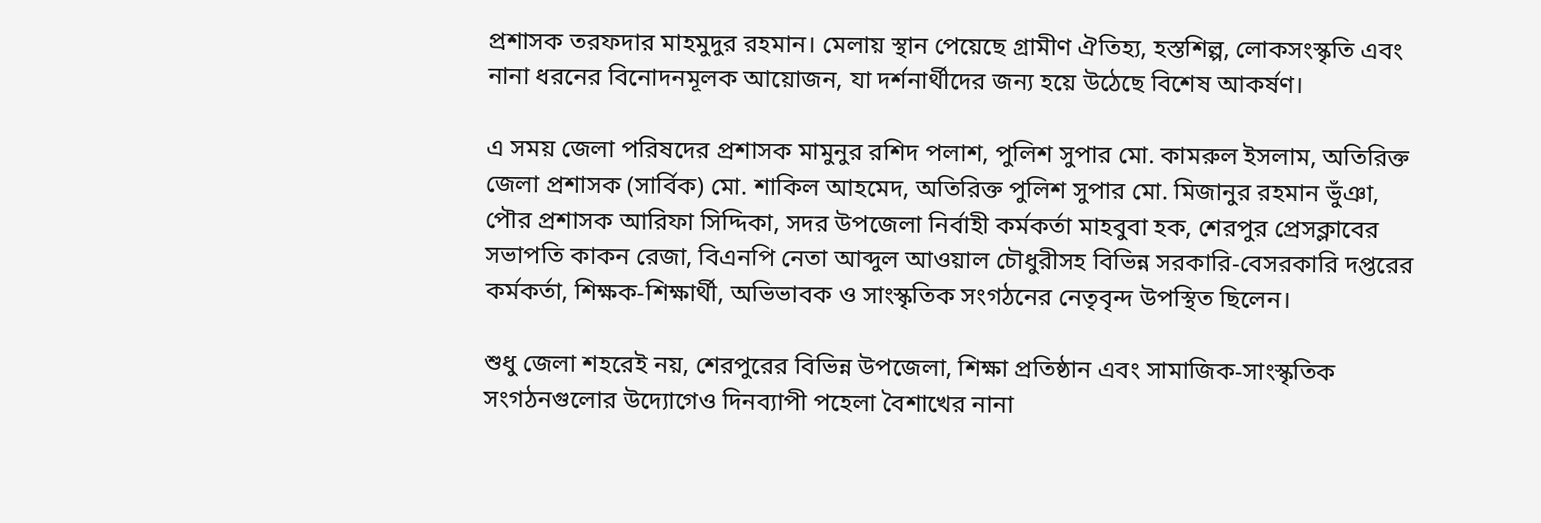প্রশাসক তরফদার মাহমুদুর রহমান। মেলায় স্থান পেয়েছে গ্রামীণ ঐতিহ্য, হস্তশিল্প, লোকসংস্কৃতি এবং নানা ধরনের বিনোদনমূলক আয়োজন, যা দর্শনার্থীদের জন্য হয়ে উঠেছে বিশেষ আকর্ষণ।

এ সময় জেলা পরিষদের প্রশাসক মামুনুর রশিদ পলাশ, পুলিশ সুপার মো. কামরুল ইসলাম, অতিরিক্ত জেলা প্রশাসক (সার্বিক) মো. শাকিল আহমেদ, অতিরিক্ত পুলিশ সুপার মো. মিজানুর রহমান ভুঁঞা, পৌর প্রশাসক আরিফা সিদ্দিকা, সদর উপজেলা নির্বাহী কর্মকর্তা মাহবুবা হক, শেরপুর প্রেসক্লাবের সভাপতি কাকন রেজা, বিএনপি নেতা আব্দুল আওয়াল চৌধুরীসহ বিভিন্ন সরকারি-বেসরকারি দপ্তরের কর্মকর্তা, শিক্ষক-শিক্ষার্থী, অভিভাবক ও সাংস্কৃতিক সংগঠনের নেতৃবৃন্দ উপস্থিত ছিলেন।

শুধু জেলা শহরেই নয়, শেরপুরের বিভিন্ন উপজেলা, শিক্ষা প্রতিষ্ঠান এবং সামাজিক-সাংস্কৃতিক সংগঠনগুলোর উদ্যোগেও দিনব্যাপী পহেলা বৈশাখের নানা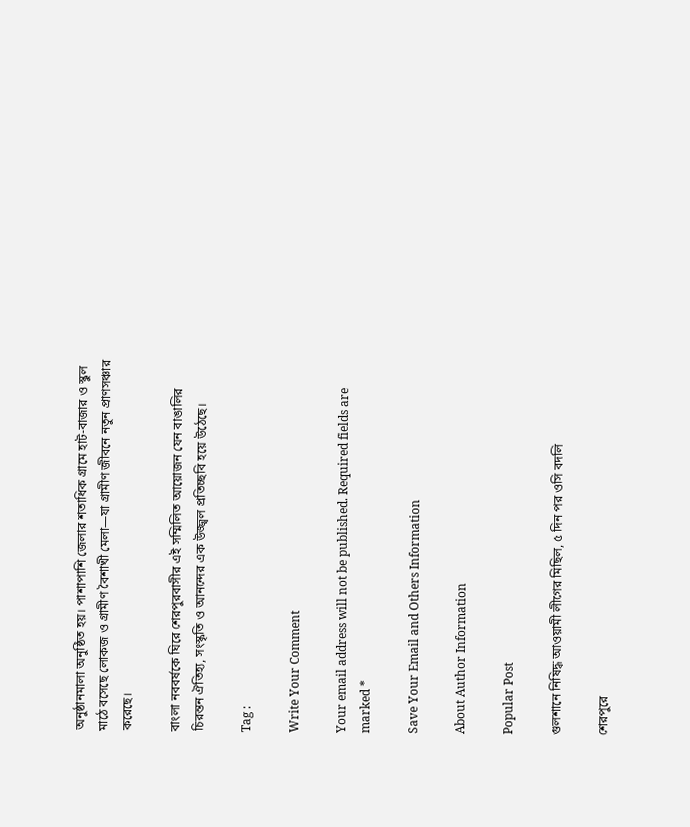অনুষ্ঠানমালা অনুষ্ঠিত হয়। পাশাপাশি জেলার শতাধিক গ্রামে হাট-বাজার ও স্কুল মাঠে বসেছে লোকজ ও গ্রামীণ বৈশাখী মেলা—যা গ্রামীণ জীবনে নতুন প্রাণসঞ্চার করেছে।

বাংলা নববর্ষকে ঘিরে শেরপুরবাসীর এই সম্মিলিত আয়োজন যেন বাঙালির চিরন্তন ঐতিহ্য, সংস্কৃতি ও আনন্দের এক উজ্জ্বল প্রতিচ্ছবি হয়ে উঠেছে।

Tag :

Write Your Comment

Your email address will not be published. Required fields are marked *

Save Your Email and Others Information

About Author Information

Popular Post

গুলশানে নিষিদ্ধ আওয়ামী লীগের মিছিল, ৫ দিন পর ওসি বদলি

শেরপুরে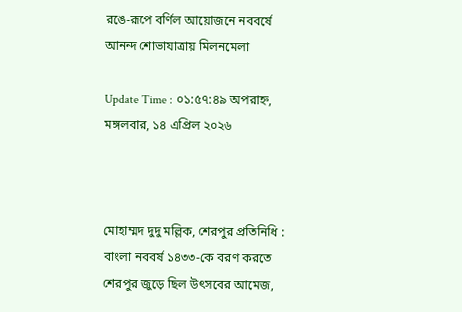রঙে-রূপে বর্ণিল আয়োজনে নববর্ষে আনন্দ শোভাযাত্রায় মিলনমেলা

Update Time : ০১:৫৭:৪৯ অপরাহ্ন, মঙ্গলবার, ১৪ এপ্রিল ২০২৬



মোহাম্মদ দুদু মল্লিক, শেরপুর প্রতিনিধি :
বাংলা নববর্ষ ১৪৩৩-কে বরণ করতে শেরপুর জুড়ে ছিল উৎসবের আমেজ,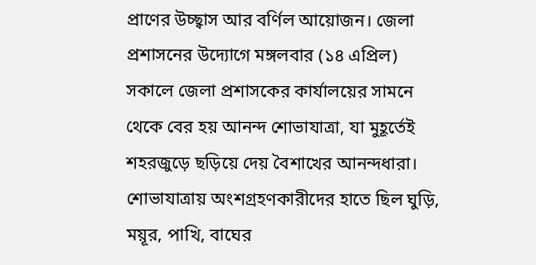প্রাণের উচ্ছ্বাস আর বর্ণিল আয়োজন। জেলা প্রশাসনের উদ্যোগে মঙ্গলবার (১৪ এপ্রিল) সকালে জেলা প্রশাসকের কার্যালয়ের সামনে থেকে বের হয় আনন্দ শোভাযাত্রা, যা মুহূর্তেই শহরজুড়ে ছড়িয়ে দেয় বৈশাখের আনন্দধারা।
শোভাযাত্রায় অংশগ্রহণকারীদের হাতে ছিল ঘুড়ি, ময়ূর, পাখি, বাঘের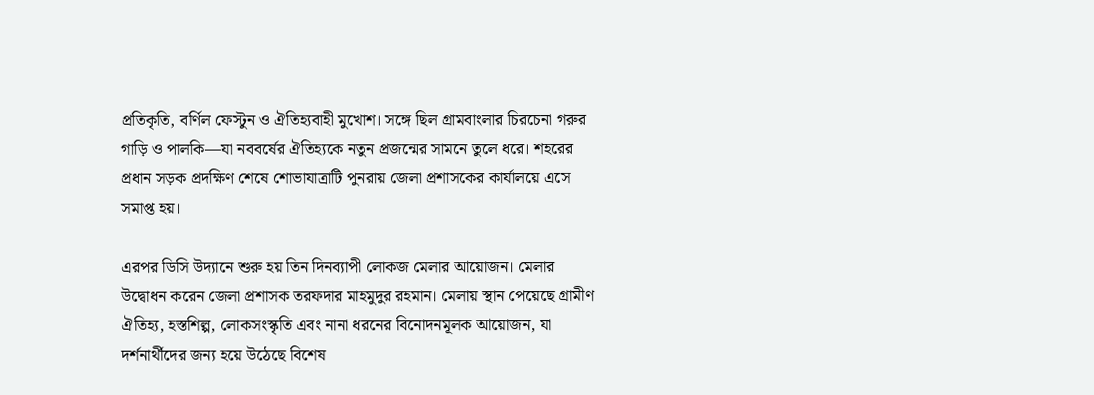প্রতিকৃতি, বর্ণিল ফেস্টুন ও ঐতিহ্যবাহী মুখোশ। সঙ্গে ছিল গ্রামবাংলার চিরচেনা গরুর গাড়ি ও পালকি—যা নববর্ষের ঐতিহ্যকে নতুন প্রজন্মের সামনে তুলে ধরে। শহরের প্রধান সড়ক প্রদক্ষিণ শেষে শোভাযাত্রাটি পুনরায় জেলা প্রশাসকের কার্যালয়ে এসে সমাপ্ত হয়।

এরপর ডিসি উদ্যানে শুরু হয় তিন দিনব্যাপী লোকজ মেলার আয়োজন। মেলার উদ্বোধন করেন জেলা প্রশাসক তরফদার মাহমুদুর রহমান। মেলায় স্থান পেয়েছে গ্রামীণ ঐতিহ্য, হস্তশিল্প, লোকসংস্কৃতি এবং নানা ধরনের বিনোদনমূলক আয়োজন, যা দর্শনার্থীদের জন্য হয়ে উঠেছে বিশেষ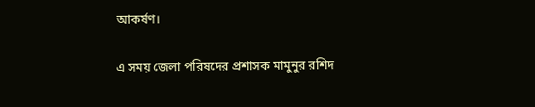আকর্ষণ।

এ সময় জেলা পরিষদের প্রশাসক মামুনুর রশিদ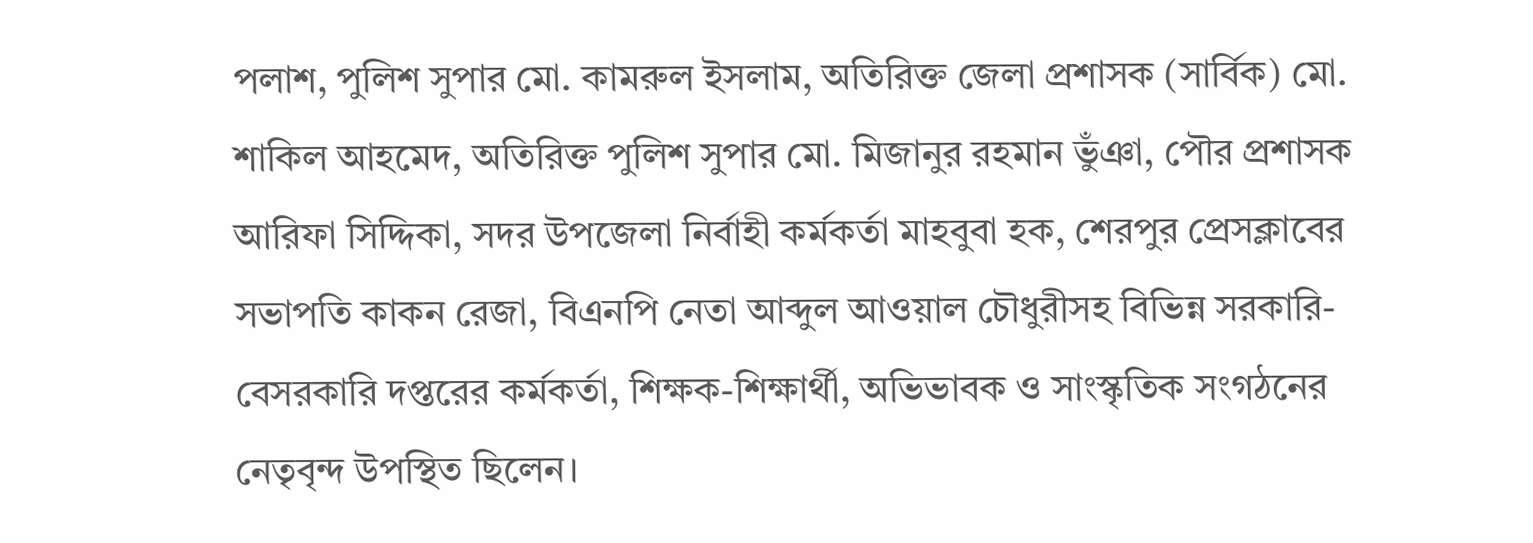পলাশ, পুলিশ সুপার মো. কামরুল ইসলাম, অতিরিক্ত জেলা প্রশাসক (সার্বিক) মো. শাকিল আহমেদ, অতিরিক্ত পুলিশ সুপার মো. মিজানুর রহমান ভুঁঞা, পৌর প্রশাসক আরিফা সিদ্দিকা, সদর উপজেলা নির্বাহী কর্মকর্তা মাহবুবা হক, শেরপুর প্রেসক্লাবের সভাপতি কাকন রেজা, বিএনপি নেতা আব্দুল আওয়াল চৌধুরীসহ বিভিন্ন সরকারি-বেসরকারি দপ্তরের কর্মকর্তা, শিক্ষক-শিক্ষার্থী, অভিভাবক ও সাংস্কৃতিক সংগঠনের নেতৃবৃন্দ উপস্থিত ছিলেন।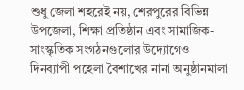শুধু জেলা শহরেই নয়, শেরপুরের বিভিন্ন উপজেলা, শিক্ষা প্রতিষ্ঠান এবং সামাজিক-সাংস্কৃতিক সংগঠনগুলোর উদ্যোগেও দিনব্যাপী পহেলা বৈশাখের নানা অনুষ্ঠানমালা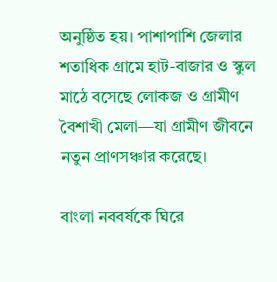অনুষ্ঠিত হয়। পাশাপাশি জেলার শতাধিক গ্রামে হাট-বাজার ও স্কুল মাঠে বসেছে লোকজ ও গ্রামীণ বৈশাখী মেলা—যা গ্রামীণ জীবনে নতুন প্রাণসঞ্চার করেছে।

বাংলা নববর্ষকে ঘিরে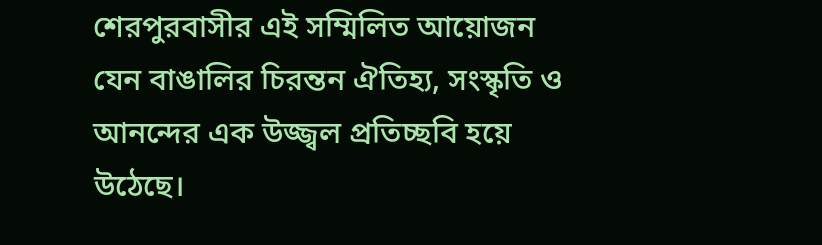শেরপুরবাসীর এই সম্মিলিত আয়োজন যেন বাঙালির চিরন্তন ঐতিহ্য, সংস্কৃতি ও আনন্দের এক উজ্জ্বল প্রতিচ্ছবি হয়ে উঠেছে।